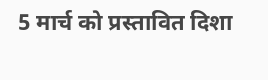5 मार्च को प्रस्तावित दिशा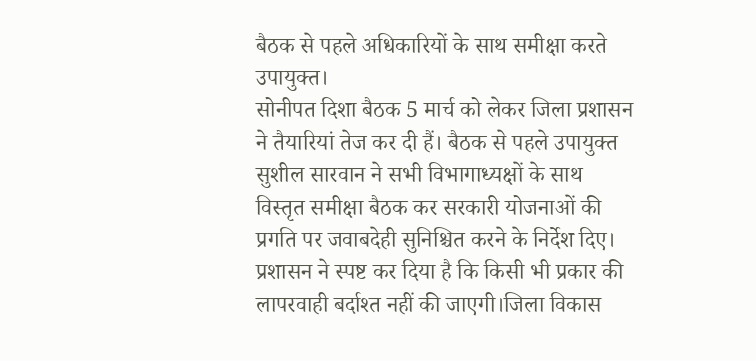बैठक से पहले अधिकारियों के साथ समीक्षा करते उपायुक्त।
सोनीपत दिशा बैठक 5 मार्च को लेकर जिला प्रशासन ने तैयारियां तेज कर दी हैं। बैठक से पहले उपायुक्त सुशील सारवान ने सभी विभागाध्यक्षों के साथ विस्तृत समीक्षा बैठक कर सरकारी योजनाओं की प्रगति पर जवाबदेही सुनिश्चित करने के निर्देश दिए। प्रशासन ने स्पष्ट कर दिया है कि किसी भी प्रकार की लापरवाही बर्दाश्त नहीं की जाएगी।जिला विकास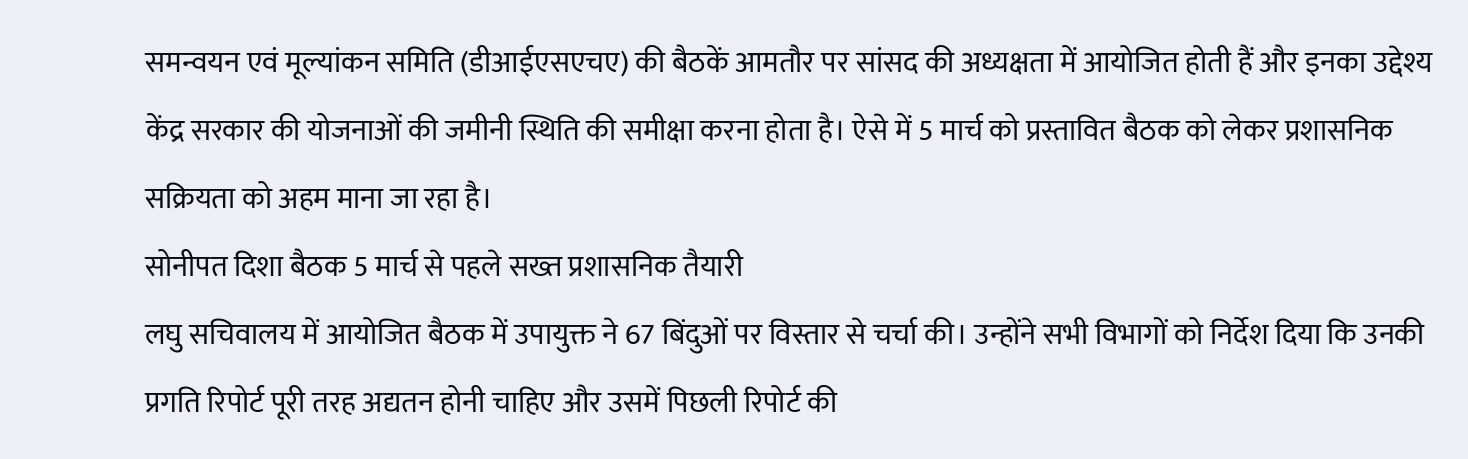समन्वयन एवं मूल्यांकन समिति (डीआईएसएचए) की बैठकें आमतौर पर सांसद की अध्यक्षता में आयोजित होती हैं और इनका उद्देश्य केंद्र सरकार की योजनाओं की जमीनी स्थिति की समीक्षा करना होता है। ऐसे में 5 मार्च को प्रस्तावित बैठक को लेकर प्रशासनिक सक्रियता को अहम माना जा रहा है।
सोनीपत दिशा बैठक 5 मार्च से पहले सख्त प्रशासनिक तैयारी
लघु सचिवालय में आयोजित बैठक में उपायुक्त ने 67 बिंदुओं पर विस्तार से चर्चा की। उन्होंने सभी विभागों को निर्देश दिया कि उनकी प्रगति रिपोर्ट पूरी तरह अद्यतन होनी चाहिए और उसमें पिछली रिपोर्ट की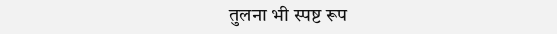तुलना भी स्पष्ट रूप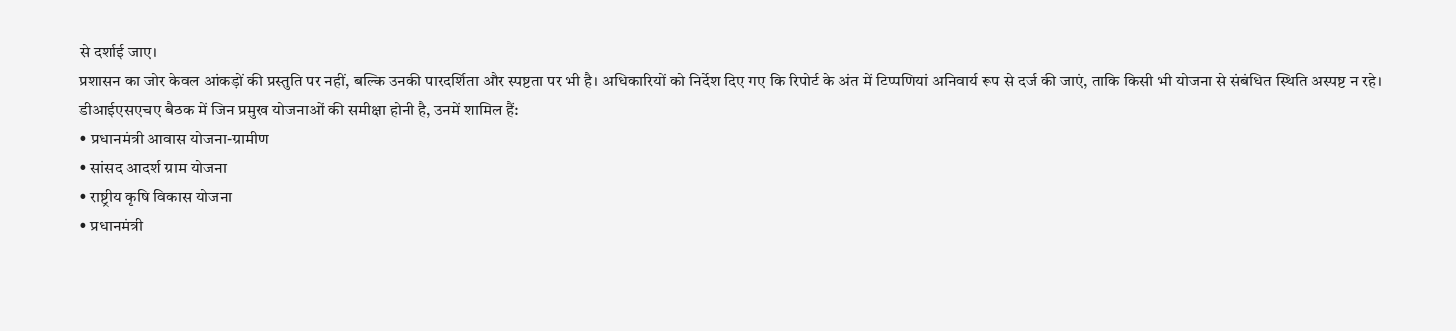से दर्शाई जाए।
प्रशासन का जोर केवल आंकड़ों की प्रस्तुति पर नहीं, बल्कि उनकी पारदर्शिता और स्पष्टता पर भी है। अधिकारियों को निर्देश दिए गए कि रिपोर्ट के अंत में टिप्पणियां अनिवार्य रूप से दर्ज की जाएं, ताकि किसी भी योजना से संबंधित स्थिति अस्पष्ट न रहे।
डीआईएसएचए बैठक में जिन प्रमुख योजनाओं की समीक्षा होनी है, उनमें शामिल हैं:
• प्रधानमंत्री आवास योजना-ग्रामीण
• सांसद आदर्श ग्राम योजना
• राष्ट्रीय कृषि विकास योजना
• प्रधानमंत्री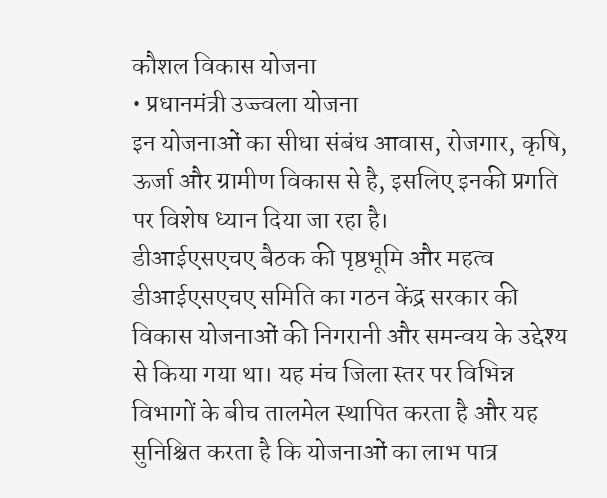कौशल विकास योजना
• प्रधानमंत्री उज्ज्वला योजना
इन योजनाओं का सीधा संबंध आवास, रोजगार, कृषि, ऊर्जा और ग्रामीण विकास से है, इसलिए इनकी प्रगति पर विशेष ध्यान दिया जा रहा है।
डीआईएसएचए बैठक की पृष्ठभूमि और महत्व
डीआईएसएचए समिति का गठन केंद्र सरकार की विकास योजनाओं की निगरानी और समन्वय के उद्देश्य से किया गया था। यह मंच जिला स्तर पर विभिन्न विभागों के बीच तालमेल स्थापित करता है और यह सुनिश्चित करता है कि योजनाओं का लाभ पात्र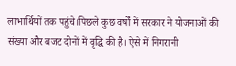लाभार्थियों तक पहुंचे।पिछले कुछ वर्षों में सरकार ने योजनाओं की संख्या और बजट दोनों में वृद्धि की है। ऐसे में निगरानी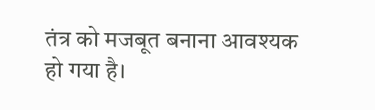तंत्र को मजबूत बनाना आवश्यक हो गया है।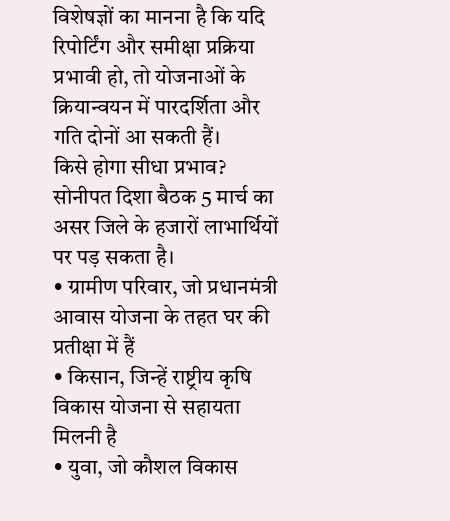विशेषज्ञों का मानना है कि यदि रिपोर्टिंग और समीक्षा प्रक्रिया प्रभावी हो, तो योजनाओं के क्रियान्वयन में पारदर्शिता और गति दोनों आ सकती हैं।
किसे होगा सीधा प्रभाव?
सोनीपत दिशा बैठक 5 मार्च का असर जिले के हजारों लाभार्थियों पर पड़ सकता है।
• ग्रामीण परिवार, जो प्रधानमंत्री आवास योजना के तहत घर की प्रतीक्षा में हैं
• किसान, जिन्हें राष्ट्रीय कृषि विकास योजना से सहायता मिलनी है
• युवा, जो कौशल विकास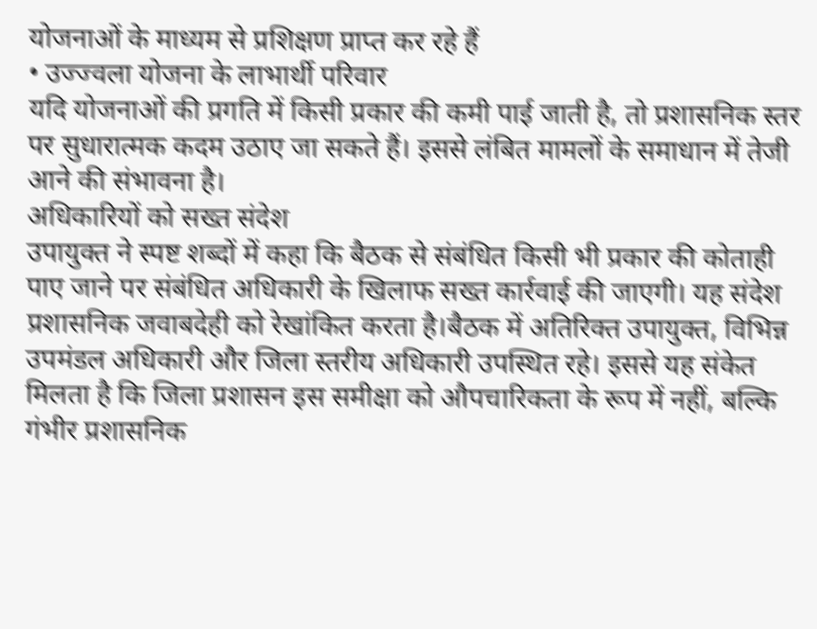योजनाओं के माध्यम से प्रशिक्षण प्राप्त कर रहे हैं
• उज्ज्वला योजना के लाभार्थी परिवार
यदि योजनाओं की प्रगति में किसी प्रकार की कमी पाई जाती है, तो प्रशासनिक स्तर पर सुधारात्मक कदम उठाए जा सकते हैं। इससे लंबित मामलों के समाधान में तेजी आने की संभावना है।
अधिकारियों को सख्त संदेश
उपायुक्त ने स्पष्ट शब्दों में कहा कि बैठक से संबंधित किसी भी प्रकार की कोताही पाए जाने पर संबंधित अधिकारी के खिलाफ सख्त कार्रवाई की जाएगी। यह संदेश प्रशासनिक जवाबदेही को रेखांकित करता है।बैठक में अतिरिक्त उपायुक्त, विभिन्न उपमंडल अधिकारी और जिला स्तरीय अधिकारी उपस्थित रहे। इससे यह संकेत मिलता है कि जिला प्रशासन इस समीक्षा को औपचारिकता के रूप में नहीं, बल्कि गंभीर प्रशासनिक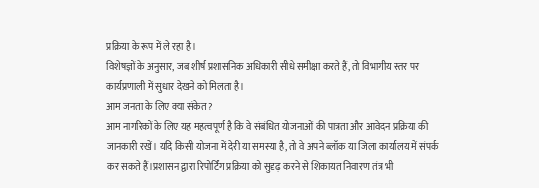प्रक्रिया के रूप में ले रहा है।
विशेषज्ञों के अनुसार, जब शीर्ष प्रशासनिक अधिकारी सीधे समीक्षा करते हैं, तो विभागीय स्तर पर कार्यप्रणाली में सुधार देखने को मिलता है।
आम जनता के लिए क्या संकेत?
आम नागरिकों के लिए यह महत्वपूर्ण है कि वे संबंधित योजनाओं की पात्रता और आवेदन प्रक्रिया की जानकारी रखें। यदि किसी योजना में देरी या समस्या है, तो वे अपने ब्लॉक या जिला कार्यालय में संपर्क कर सकते हैं।प्रशासन द्वारा रिपोर्टिंग प्रक्रिया को सुदृढ़ करने से शिकायत निवारण तंत्र भी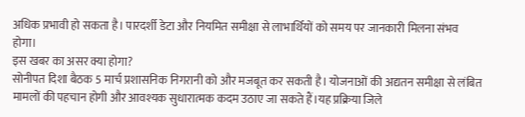अधिक प्रभावी हो सकता है। पारदर्शी डेटा और नियमित समीक्षा से लाभार्थियों को समय पर जानकारी मिलना संभव होगा।
इस खबर का असर क्या होगा?
सोनीपत दिशा बैठक 5 मार्च प्रशासनिक निगरानी को और मजबूत कर सकती है। योजनाओं की अद्यतन समीक्षा से लंबित मामलों की पहचान होगी और आवश्यक सुधारात्मक कदम उठाए जा सकते हैं।यह प्रक्रिया जिले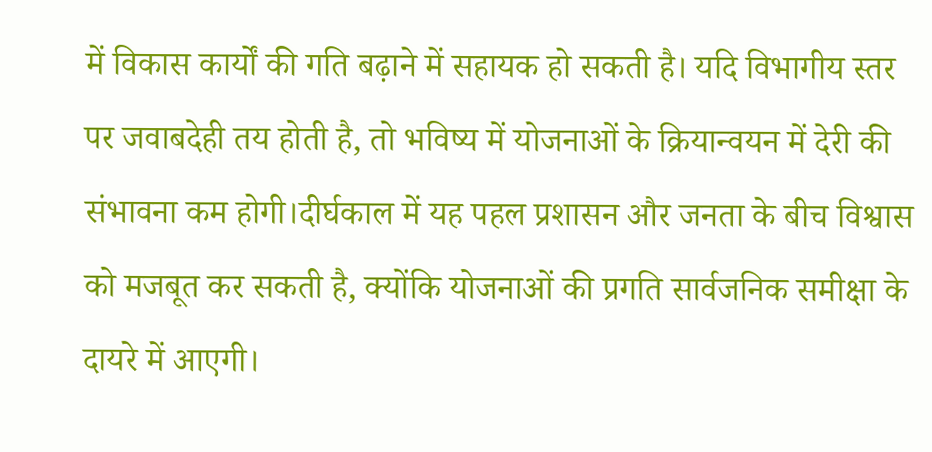में विकास कार्यों की गति बढ़ाने में सहायक हो सकती है। यदि विभागीय स्तर पर जवाबदेही तय होती है, तो भविष्य में योजनाओं के क्रियान्वयन में देरी की संभावना कम होगी।दीर्घकाल में यह पहल प्रशासन और जनता के बीच विश्वास को मजबूत कर सकती है, क्योंकि योजनाओं की प्रगति सार्वजनिक समीक्षा के दायरे में आएगी।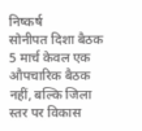निष्कर्ष
सोनीपत दिशा बैठक 5 मार्च केवल एक औपचारिक बैठक नहीं, बल्कि जिला स्तर पर विकास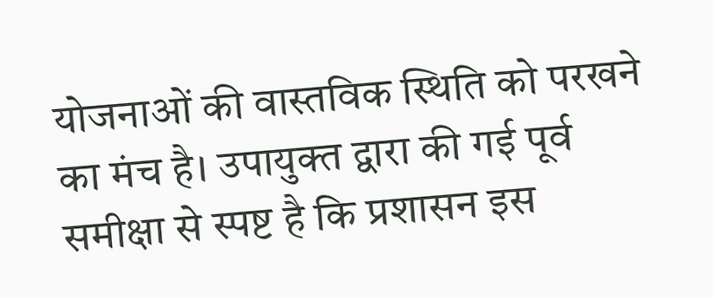योजनाओं की वास्तविक स्थिति को परखने का मंच है। उपायुक्त द्वारा की गई पूर्व समीक्षा से स्पष्ट है कि प्रशासन इस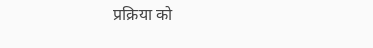प्रक्रिया को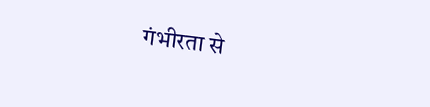गंभीरता से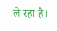ले रहा है।